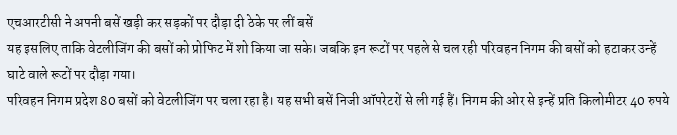एचआरटीसी ने अपनी बसें खड़ी कर सड़कों पर दौड़ा दी ठेके पर लीं बसें
यह इसलिए ताकि वेटलीजिंग की बसों को प्रोफिट में शो किया जा सके। जबकि इन रूटों पर पहले से चल रही परिवहन निगम की बसों को हटाकर उन्हें घाटे वाले रूटों पर दौड़ा गया।
परिवहन निगम प्रदेश 80 बसों को वेटलीजिंग पर चला रहा है। यह सभी बसें निजी ऑपरेटरों से ली गई हैं। निगम की ओर से इन्हें प्रति किलोमीटर 40 रुपये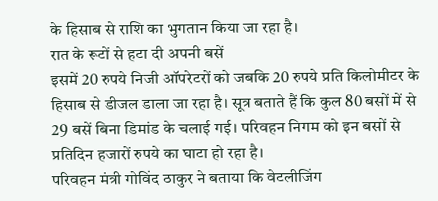के हिसाब से राशि का भुगतान किया जा रहा है।
रात के रूटों से हटा दी अपनी बसें
इसमें 20 रुपये निजी ऑपरेटरों को जबकि 20 रुपये प्रति किलोमीटर के हिसाब से डीजल डाला जा रहा है। सूत्र बताते हैं कि कुल 80 बसों में से 29 बसें बिना डिमांड के चलाई गई। परिवहन निगम को इन बसों से प्रतिदिन हजारों रुपये का घाटा हो रहा है।
परिवहन मंत्री गोविंद ठाकुर ने बताया कि वेटलीजिंग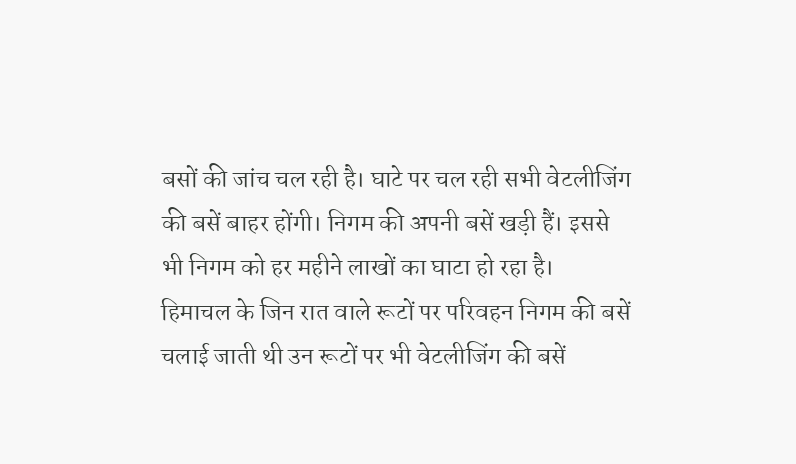बसों की जांच चल रही है। घाटे पर चल रही सभी वेटलीजिंग की बसें बाहर होंगी। निगम की अपनी बसें खड़ी हैं। इससे भी निगम को हर महीने लाखों का घाटा हो रहा है।
हिमाचल के जिन रात वाले रूटों पर परिवहन निगम की बसें चलाई जाती थी उन रूटों पर भी वेटलीजिंग की बसें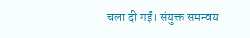चला दी गईं। संयुक्त समन्वय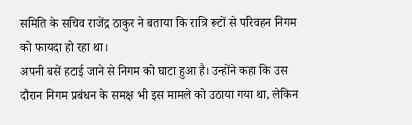समिति के सचिव राजेंद्र ठाकुर ने बताया कि रात्रि रूटों से परिवहन निगम को फायदा हो रहा था।
अपनी बसें हटाई जाने से निगम को घाटा हुआ है। उन्होंने कहा कि उस दौरान निगम प्रबंधन के समक्ष भी इस मामले को उठाया गया था, लेकिन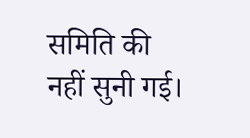समिति की नहीं सुनी गई।